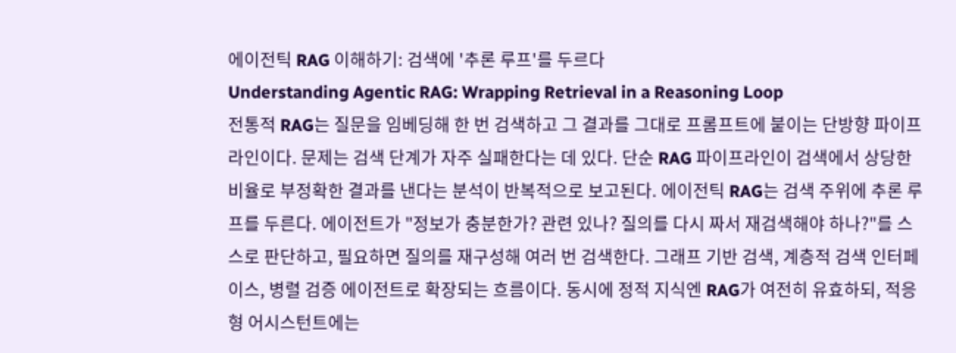에이전틱 RAG 이해하기: 검색에 '추론 루프'를 두르다
Understanding Agentic RAG: Wrapping Retrieval in a Reasoning Loop
전통적 RAG는 질문을 임베딩해 한 번 검색하고 그 결과를 그대로 프롬프트에 붙이는 단방향 파이프라인이다. 문제는 검색 단계가 자주 실패한다는 데 있다. 단순 RAG 파이프라인이 검색에서 상당한 비율로 부정확한 결과를 낸다는 분석이 반복적으로 보고된다. 에이전틱 RAG는 검색 주위에 추론 루프를 두른다. 에이전트가 "정보가 충분한가? 관련 있나? 질의를 다시 짜서 재검색해야 하나?"를 스스로 판단하고, 필요하면 질의를 재구성해 여러 번 검색한다. 그래프 기반 검색, 계층적 검색 인터페이스, 병렬 검증 에이전트로 확장되는 흐름이다. 동시에 정적 지식엔 RAG가 여전히 유효하되, 적응형 어시스턴트에는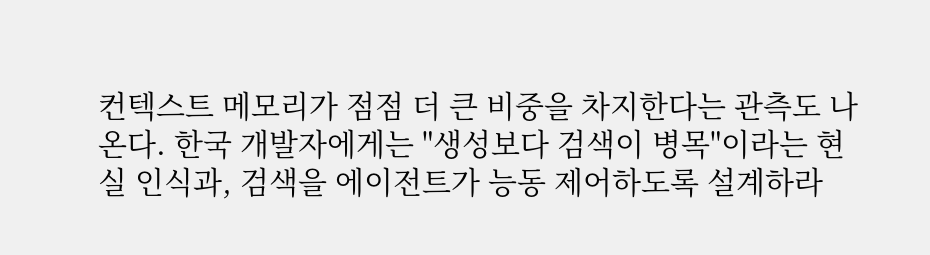컨텍스트 메모리가 점점 더 큰 비중을 차지한다는 관측도 나온다. 한국 개발자에게는 "생성보다 검색이 병목"이라는 현실 인식과, 검색을 에이전트가 능동 제어하도록 설계하라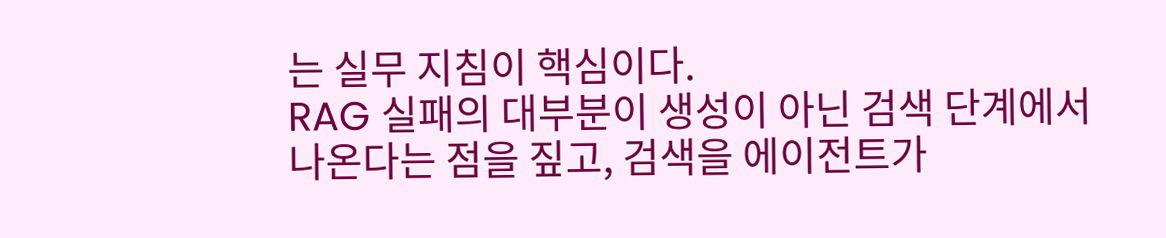는 실무 지침이 핵심이다.
RAG 실패의 대부분이 생성이 아닌 검색 단계에서 나온다는 점을 짚고, 검색을 에이전트가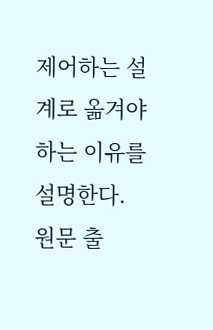제어하는 설계로 옮겨야 하는 이유를 설명한다.
원문 출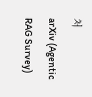처
arXiv (Agentic RAG Survey)